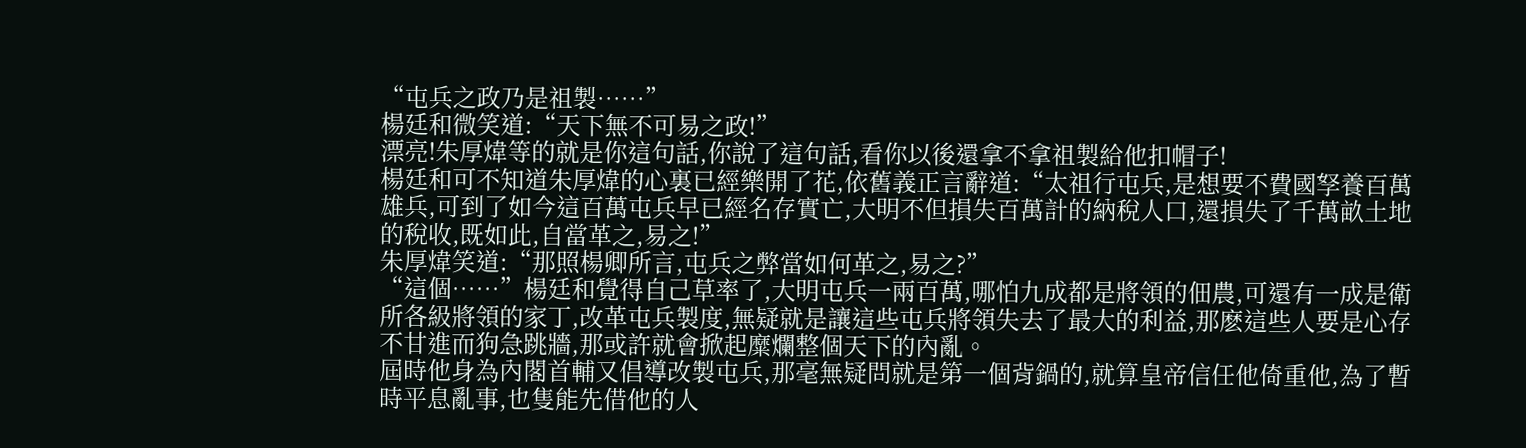“屯兵之政乃是祖製……”
楊廷和微笑道:“天下無不可易之政!”
漂亮!朱厚煒等的就是你這句話,你說了這句話,看你以後還拿不拿祖製給他扣帽子!
楊廷和可不知道朱厚煒的心裏已經樂開了花,依舊義正言辭道:“太祖行屯兵,是想要不費國孥養百萬雄兵,可到了如今這百萬屯兵早已經名存實亡,大明不但損失百萬計的納稅人口,還損失了千萬畝土地的稅收,既如此,自當革之,易之!”
朱厚煒笑道:“那照楊卿所言,屯兵之弊當如何革之,易之?”
“這個……”楊廷和覺得自己草率了,大明屯兵一兩百萬,哪怕九成都是將領的佃農,可還有一成是衛所各級將領的家丁,改革屯兵製度,無疑就是讓這些屯兵將領失去了最大的利益,那麽這些人要是心存不甘進而狗急跳牆,那或許就會掀起糜爛整個天下的內亂。
屆時他身為內閣首輔又倡導改製屯兵,那毫無疑問就是第一個背鍋的,就算皇帝信任他倚重他,為了暫時平息亂事,也隻能先借他的人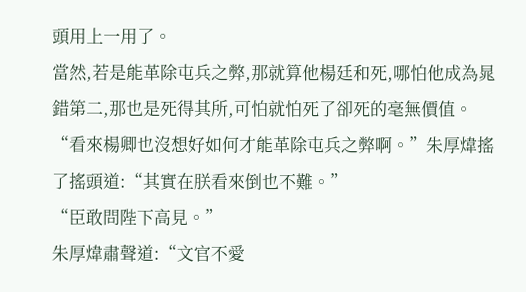頭用上一用了。
當然,若是能革除屯兵之弊,那就算他楊廷和死,哪怕他成為晁錯第二,那也是死得其所,可怕就怕死了卻死的毫無價值。
“看來楊卿也沒想好如何才能革除屯兵之弊啊。”朱厚煒搖了搖頭道:“其實在朕看來倒也不難。”
“臣敢問陛下高見。”
朱厚煒肅聲道:“文官不愛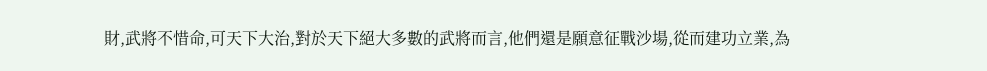財,武將不惜命,可天下大治,對於天下絕大多數的武將而言,他們還是願意征戰沙場,從而建功立業,為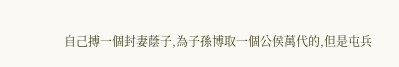自己搏一個封妻蔭子,為子孫博取一個公侯萬代的,但是屯兵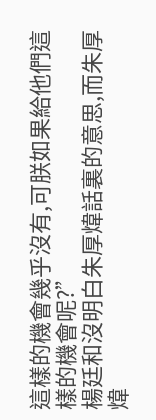這樣的機會幾乎沒有,可朕如果給他們這樣的機會呢?”
楊廷和沒明白朱厚煒話裏的意思,而朱厚煒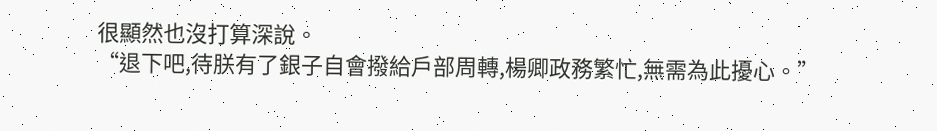很顯然也沒打算深說。
“退下吧,待朕有了銀子自會撥給戶部周轉,楊卿政務繁忙,無需為此擾心。”